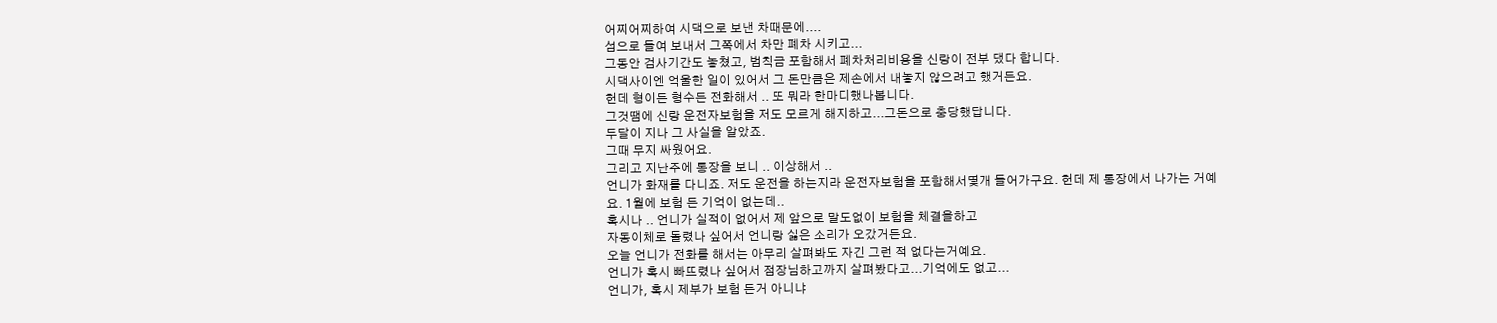어찌어찌하여 시댁으로 보낸 차때문에....
섬으로 들여 보내서 그쪽에서 차만 폐차 시키고...
그동안 검사기간도 놓쳤고, 범칙금 포함해서 폐차처리비용을 신랑이 전부 댔다 합니다.
시댁사이엔 억울한 일이 있어서 그 돈만큼은 제손에서 내놓지 않으려고 했거든요.
헌데 형이든 형수든 전화해서 .. 또 뭐라 한마디했나봅니다.
그것땜에 신랑 운전자보험을 저도 모르게 해지하고...그돈으로 충당했답니다.
두달이 지나 그 사실을 알았죠.
그때 무지 싸웠어요.
그리고 지난주에 통장을 보니 .. 이상해서 ..
언니가 화재를 다니죠. 저도 운전을 하는지라 운전자보험을 포함해서몇개 들어가구요. 헌데 제 통장에서 나가는 거예요. 1월에 보험 든 기억이 없는데..
혹시나 .. 언니가 실적이 없어서 제 앞으로 말도없이 보험을 체결을하고
자동이체로 돌렸나 싶어서 언니랑 싫은 소리가 오갔거든요.
오늘 언니가 전화를 해서는 아무리 살펴봐도 자긴 그런 적 없다는거예요.
언니가 혹시 빠뜨렸나 싶어서 점장님하고까지 살펴봤다고...기억에도 없고...
언니가, 혹시 제부가 보험 든거 아니냐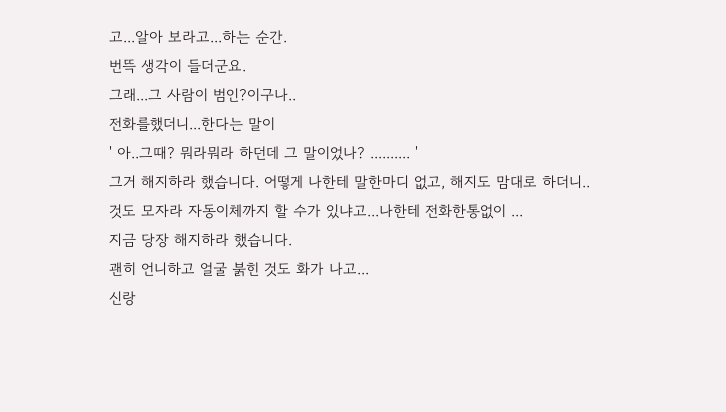고...알아 보라고...하는 순간.
번뜩 생각이 들더군요.
그래...그 사람이 범인?이구나..
전화를했더니...한다는 말이
' 아..그때? 뭐라뭐라 하던데 그 말이었나? .......... '
그거 해지하라 했습니다. 어떻게 나한테 말한마디 없고, 해지도 맘대로 하더니..
것도 모자라 자동이체까지 할 수가 있냐고...나한테 전화한통없이 ...
지금 당장 해지하라 했습니다.
괜히 언니하고 얼굴 붉힌 것도 화가 나고...
신랑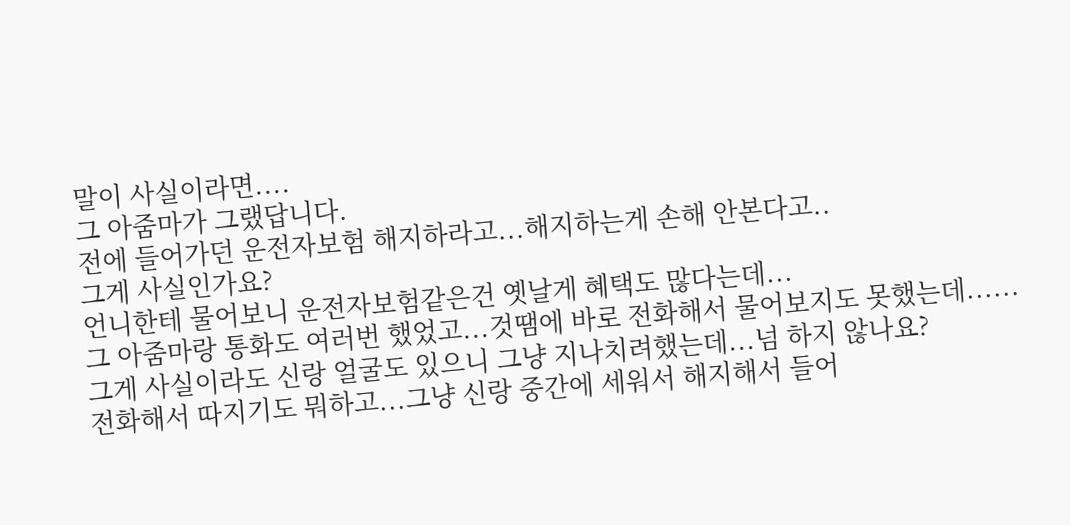말이 사실이라면....
그 아줌마가 그랬답니다.
전에 들어가던 운전자보험 해지하라고...해지하는게 손해 안본다고..
그게 사실인가요?
언니한테 물어보니 운전자보험같은건 옛날게 혜택도 많다는데...
그 아줌마랑 통화도 여러번 했었고...것땜에 바로 전화해서 물어보지도 못했는데......
그게 사실이라도 신랑 얼굴도 있으니 그냥 지나치려했는데...넘 하지 않나요?
전화해서 따지기도 뭐하고...그냥 신랑 중간에 세워서 해지해서 들어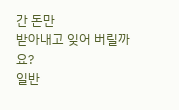간 돈만
받아내고 잊어 버릴까요?
일반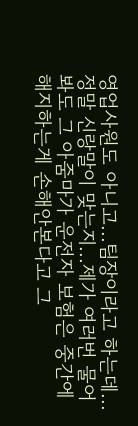영업사원도 아니고...팀장이라고 하는데...
정말 신랑말이 맞는지...제가 여러번 물어봐도 그 아줌마가 운전자 보험은 중간에
해지하는게 손해안본다고 그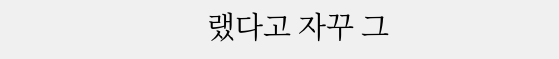랬다고 자꾸 그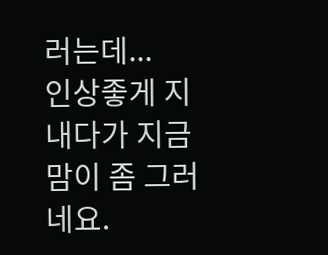러는데...
인상좋게 지내다가 지금 맘이 좀 그러네요.